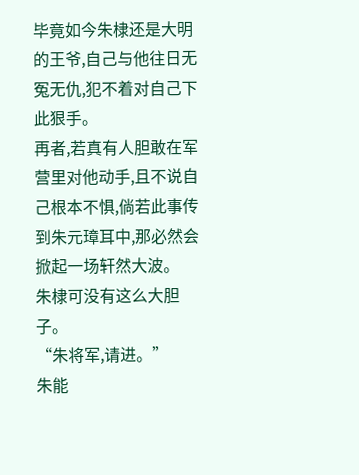毕竟如今朱棣还是大明的王爷,自己与他往日无冤无仇,犯不着对自己下此狠手。
再者,若真有人胆敢在军营里对他动手,且不说自己根本不惧,倘若此事传到朱元璋耳中,那必然会掀起一场轩然大波。
朱棣可没有这么大胆子。
“朱将军,请进。”
朱能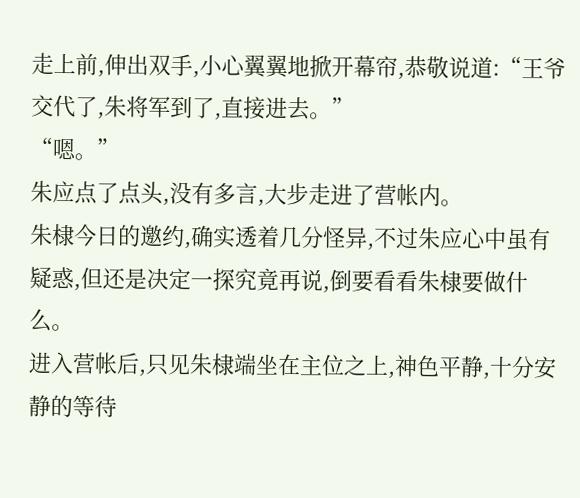走上前,伸出双手,小心翼翼地掀开幕帘,恭敬说道:“王爷交代了,朱将军到了,直接进去。”
“嗯。”
朱应点了点头,没有多言,大步走进了营帐内。
朱棣今日的邀约,确实透着几分怪异,不过朱应心中虽有疑惑,但还是决定一探究竟再说,倒要看看朱棣要做什么。
进入营帐后,只见朱棣端坐在主位之上,神色平静,十分安静的等待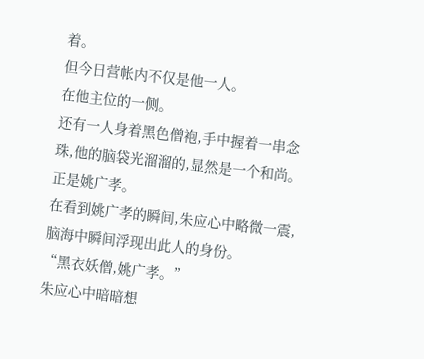着。
但今日营帐内不仅是他一人。
在他主位的一侧。
还有一人身着黑色僧袍,手中握着一串念珠,他的脑袋光溜溜的,显然是一个和尚。
正是姚广孝。
在看到姚广孝的瞬间,朱应心中略微一震,脑海中瞬间浮现出此人的身份。
“黑衣妖僧,姚广孝。”
朱应心中暗暗想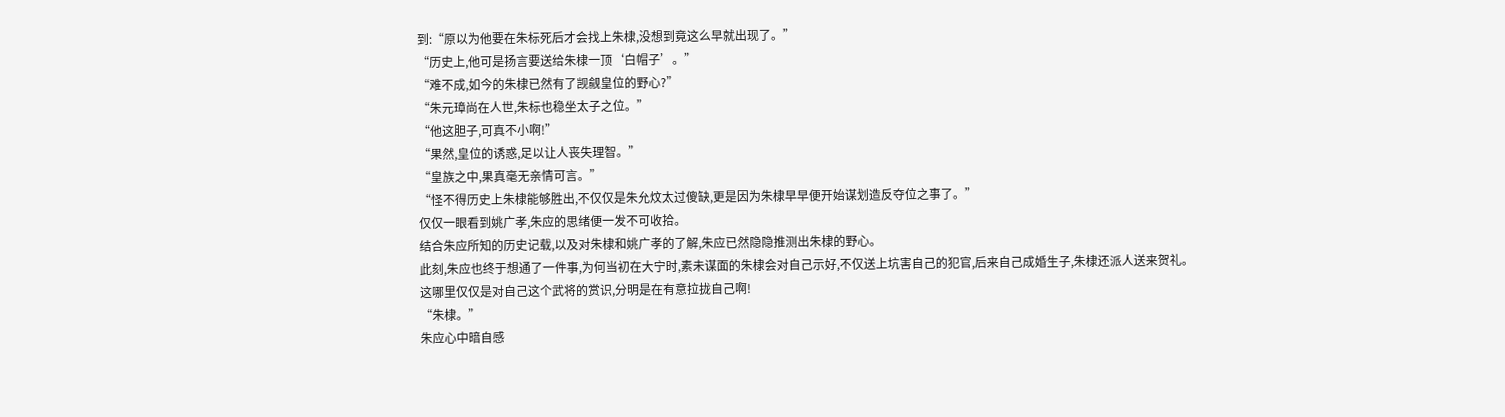到:“原以为他要在朱标死后才会找上朱棣,没想到竟这么早就出现了。”
“历史上,他可是扬言要送给朱棣一顶‘白帽子’。”
“难不成,如今的朱棣已然有了觊觎皇位的野心?”
“朱元璋尚在人世,朱标也稳坐太子之位。”
“他这胆子,可真不小啊!”
“果然,皇位的诱惑,足以让人丧失理智。”
“皇族之中,果真毫无亲情可言。”
“怪不得历史上朱棣能够胜出,不仅仅是朱允炆太过傻缺,更是因为朱棣早早便开始谋划造反夺位之事了。”
仅仅一眼看到姚广孝,朱应的思绪便一发不可收拾。
结合朱应所知的历史记载,以及对朱棣和姚广孝的了解,朱应已然隐隐推测出朱棣的野心。
此刻,朱应也终于想通了一件事,为何当初在大宁时,素未谋面的朱棣会对自己示好,不仅送上坑害自己的犯官,后来自己成婚生子,朱棣还派人送来贺礼。
这哪里仅仅是对自己这个武将的赏识,分明是在有意拉拢自己啊!
“朱棣。”
朱应心中暗自感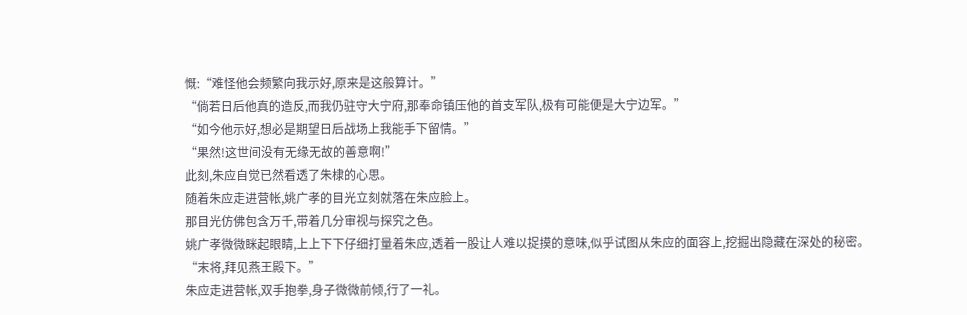慨:“难怪他会频繁向我示好,原来是这般算计。”
“倘若日后他真的造反,而我仍驻守大宁府,那奉命镇压他的首支军队,极有可能便是大宁边军。”
“如今他示好,想必是期望日后战场上我能手下留情。”
“果然!这世间没有无缘无故的善意啊!”
此刻,朱应自觉已然看透了朱棣的心思。
随着朱应走进营帐,姚广孝的目光立刻就落在朱应脸上。
那目光仿佛包含万千,带着几分审视与探究之色。
姚广孝微微眯起眼睛,上上下下仔细打量着朱应,透着一股让人难以捉摸的意味,似乎试图从朱应的面容上,挖掘出隐藏在深处的秘密。
“末将,拜见燕王殿下。”
朱应走进营帐,双手抱拳,身子微微前倾,行了一礼。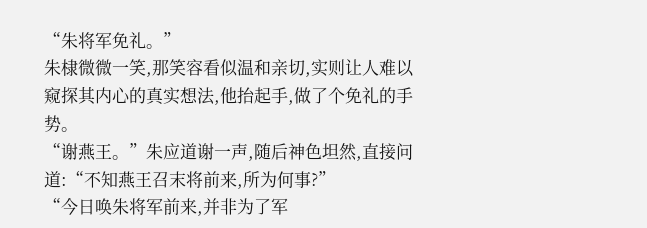“朱将军免礼。”
朱棣微微一笑,那笑容看似温和亲切,实则让人难以窥探其内心的真实想法,他抬起手,做了个免礼的手势。
“谢燕王。”朱应道谢一声,随后神色坦然,直接问道:“不知燕王召末将前来,所为何事?”
“今日唤朱将军前来,并非为了军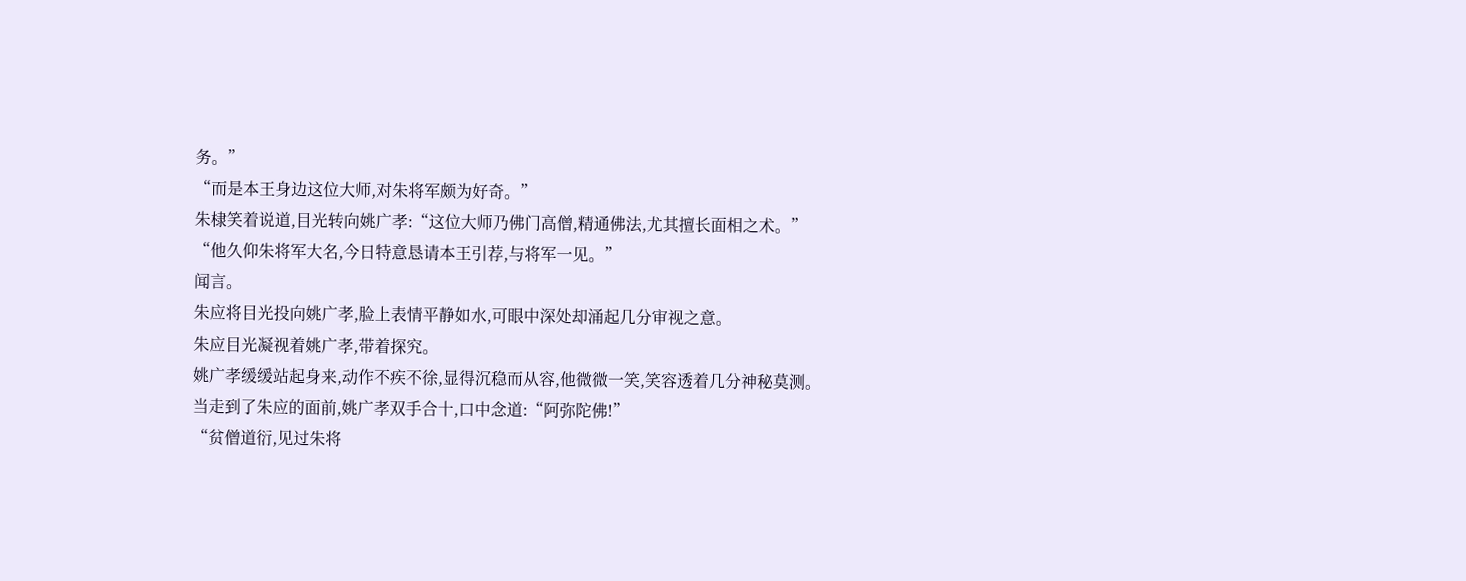务。”
“而是本王身边这位大师,对朱将军颇为好奇。”
朱棣笑着说道,目光转向姚广孝:“这位大师乃佛门高僧,精通佛法,尤其擅长面相之术。”
“他久仰朱将军大名,今日特意恳请本王引荐,与将军一见。”
闻言。
朱应将目光投向姚广孝,脸上表情平静如水,可眼中深处却涌起几分审视之意。
朱应目光凝视着姚广孝,带着探究。
姚广孝缓缓站起身来,动作不疾不徐,显得沉稳而从容,他微微一笑,笑容透着几分神秘莫测。
当走到了朱应的面前,姚广孝双手合十,口中念道:“阿弥陀佛!”
“贫僧道衍,见过朱将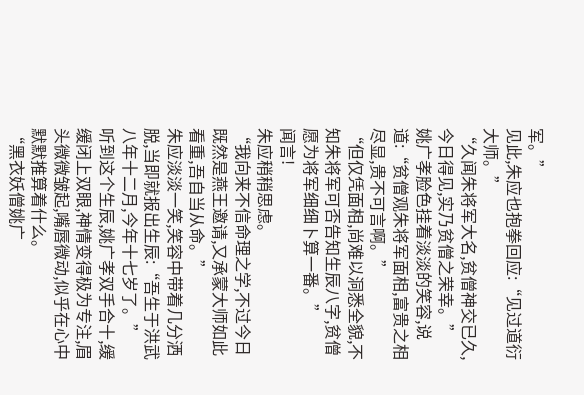军。”
见此,朱应也抱拳回应:“见过道衍大师。”
“久闻朱将军大名,贫僧神交已久,今日得见,实乃贫僧之荣幸。”
姚广孝脸色挂着淡淡的笑容,说道:“贫僧观朱将军面相,富贵之相尽显,贵不可言啊。”
“但仅凭面相,尚难以洞悉全貌,不知朱将军可否告知生辰八字,贫僧愿为将军细细卜算一番。”
闻言!
朱应稍稍思虑。
“我向来不信命理之学,不过今日既然是燕王邀请,又承蒙大师如此看重,吾自当从命。”
朱应淡淡一笑,笑容中带着几分洒脱,当即就报出生辰:“吾生于洪武八年十二月,今年十七岁了。”
听到这个生辰,姚广孝双手合十,缓缓闭上双眼,神情变得极为专注,眉头微微皱起,嘴唇微动,似乎在心中默默推算着什么。
“黑衣妖僧姚广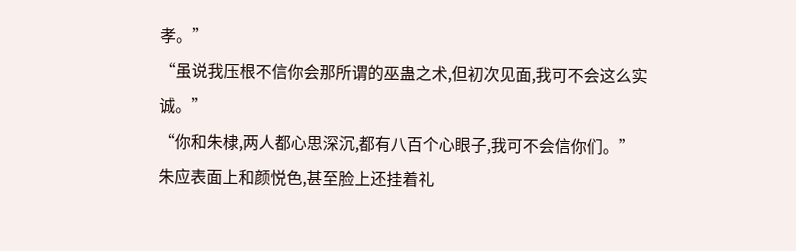孝。”
“虽说我压根不信你会那所谓的巫蛊之术,但初次见面,我可不会这么实诚。”
“你和朱棣,两人都心思深沉,都有八百个心眼子,我可不会信你们。”
朱应表面上和颜悦色,甚至脸上还挂着礼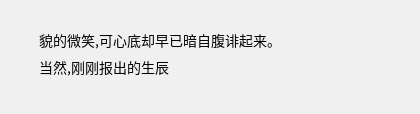貌的微笑,可心底却早已暗自腹诽起来。
当然,刚刚报出的生辰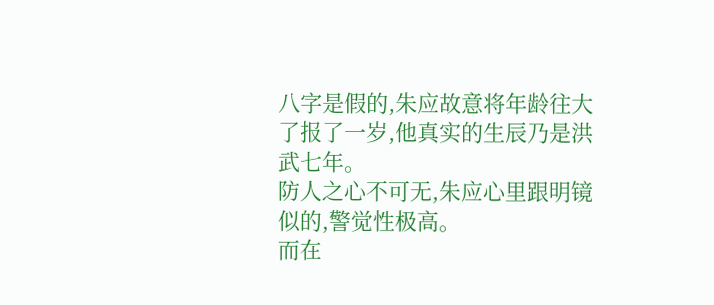八字是假的,朱应故意将年龄往大了报了一岁,他真实的生辰乃是洪武七年。
防人之心不可无,朱应心里跟明镜似的,警觉性极高。
而在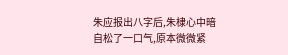朱应报出八字后,朱棣心中暗自松了一口气,原本微微紧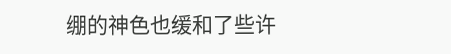绷的神色也缓和了些许